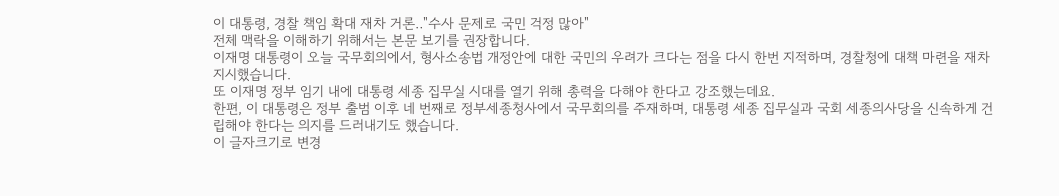이 대통령, 경찰 책임 확대 재차 거론‥"수사 문제로 국민 걱정 많아"
전체 맥락을 이해하기 위해서는 본문 보기를 권장합니다.
이재명 대통령이 오늘 국무회의에서, 형사소송법 개정안에 대한 국민의 우려가 크다는 점을 다시 한번 지적하며, 경찰청에 대책 마련을 재차 지시했습니다.
또 이재명 정부 임기 내에 대통령 세종 집무실 시대를 열기 위해 총력을 다해야 한다고 강조했는데요.
한편, 이 대통령은 정부 출범 이후 네 번째로 정부세종청사에서 국무회의를 주재하며, 대통령 세종 집무실과 국회 세종의사당을 신속하게 건립해야 한다는 의지를 드러내기도 했습니다.
이 글자크기로 변경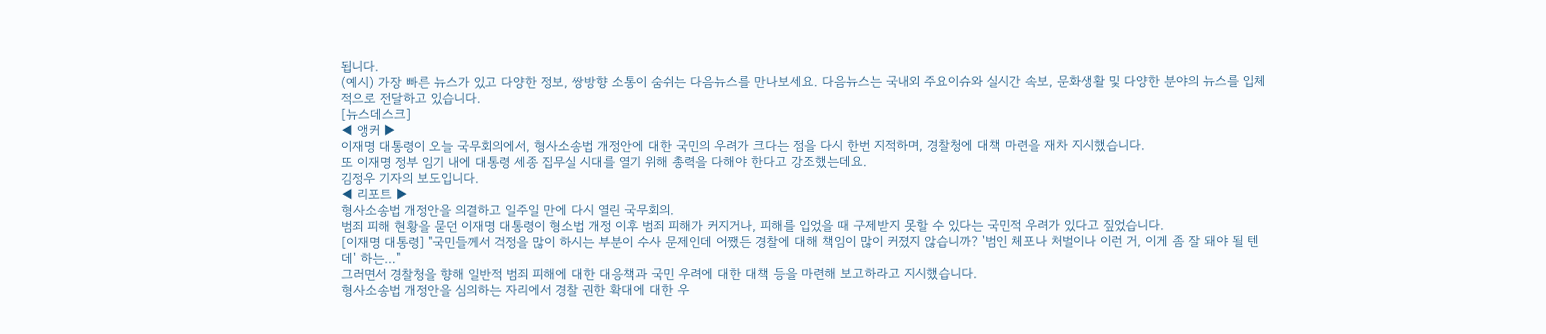됩니다.
(예시) 가장 빠른 뉴스가 있고 다양한 정보, 쌍방향 소통이 숨쉬는 다음뉴스를 만나보세요. 다음뉴스는 국내외 주요이슈와 실시간 속보, 문화생활 및 다양한 분야의 뉴스를 입체적으로 전달하고 있습니다.
[뉴스데스크]
◀ 앵커 ▶
이재명 대통령이 오늘 국무회의에서, 형사소송법 개정안에 대한 국민의 우려가 크다는 점을 다시 한번 지적하며, 경찰청에 대책 마련을 재차 지시했습니다.
또 이재명 정부 임기 내에 대통령 세종 집무실 시대를 열기 위해 총력을 다해야 한다고 강조했는데요.
김정우 기자의 보도입니다.
◀ 리포트 ▶
형사소송법 개정안을 의결하고 일주일 만에 다시 열린 국무회의.
범죄 피해 현황을 묻던 이재명 대통령이 형소법 개정 이후 범죄 피해가 커지거나, 피해를 입었을 때 구제받지 못할 수 있다는 국민적 우려가 있다고 짚었습니다.
[이재명 대통령] "국민들께서 걱정을 많이 하시는 부분이 수사 문제인데 어쨌든 경찰에 대해 책임이 많이 커졌지 않습니까? '범인 체포나 처벌이나 이런 거, 이게 좀 잘 돼야 될 텐데' 하는…"
그러면서 경찰청을 향해 일반적 범죄 피해에 대한 대응책과 국민 우려에 대한 대책 등을 마련해 보고하라고 지시했습니다.
형사소송법 개정안을 심의하는 자리에서 경찰 권한 확대에 대한 우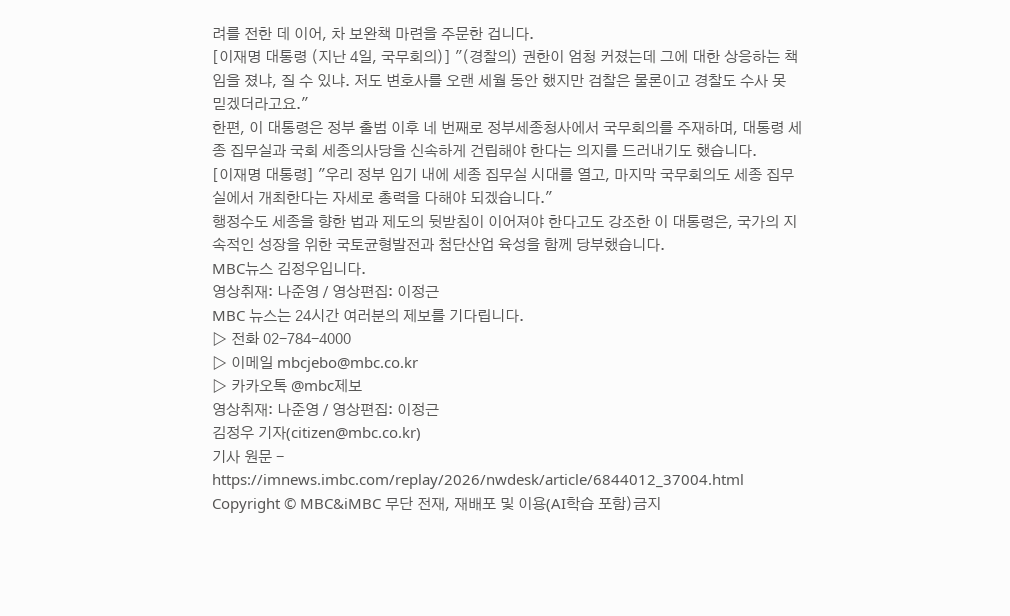려를 전한 데 이어, 차 보완책 마련을 주문한 겁니다.
[이재명 대통령 (지난 4일, 국무회의)] "(경찰의) 권한이 엄청 커졌는데 그에 대한 상응하는 책임을 졌냐, 질 수 있냐. 저도 변호사를 오랜 세월 동안 했지만 검찰은 물론이고 경찰도 수사 못 믿겠더라고요."
한편, 이 대통령은 정부 출범 이후 네 번째로 정부세종청사에서 국무회의를 주재하며, 대통령 세종 집무실과 국회 세종의사당을 신속하게 건립해야 한다는 의지를 드러내기도 했습니다.
[이재명 대통령] "우리 정부 임기 내에 세종 집무실 시대를 열고, 마지막 국무회의도 세종 집무실에서 개최한다는 자세로 총력을 다해야 되겠습니다."
행정수도 세종을 향한 법과 제도의 뒷받침이 이어져야 한다고도 강조한 이 대통령은, 국가의 지속적인 성장을 위한 국토균형발전과 첨단산업 육성을 함께 당부했습니다.
MBC뉴스 김정우입니다.
영상취재: 나준영 / 영상편집: 이정근
MBC 뉴스는 24시간 여러분의 제보를 기다립니다.
▷ 전화 02-784-4000
▷ 이메일 mbcjebo@mbc.co.kr
▷ 카카오톡 @mbc제보
영상취재: 나준영 / 영상편집: 이정근
김정우 기자(citizen@mbc.co.kr)
기사 원문 - https://imnews.imbc.com/replay/2026/nwdesk/article/6844012_37004.html
Copyright © MBC&iMBC 무단 전재, 재배포 및 이용(AI학습 포함)금지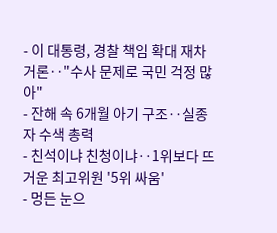- 이 대통령, 경찰 책임 확대 재차 거론‥"수사 문제로 국민 걱정 많아"
- 잔해 속 6개월 아기 구조‥실종자 수색 총력
- 친석이냐 친청이냐‥1위보다 뜨거운 최고위원 '5위 싸움'
- 멍든 눈으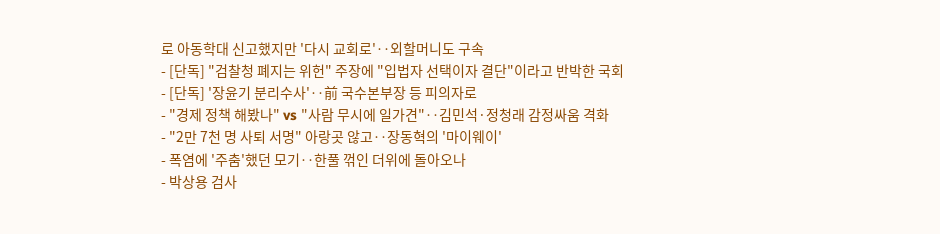로 아동학대 신고했지만 '다시 교회로'‥외할머니도 구속
- [단독] "검찰청 폐지는 위헌" 주장에 "입법자 선택이자 결단"이라고 반박한 국회
- [단독] '장윤기 분리수사'‥前 국수본부장 등 피의자로
- "경제 정책 해봤나" vs "사람 무시에 일가견"‥김민석·정청래 감정싸움 격화
- "2만 7천 명 사퇴 서명" 아랑곳 않고‥장동혁의 '마이웨이'
- 폭염에 '주춤'했던 모기‥한풀 꺾인 더위에 돌아오나
- 박상용 검사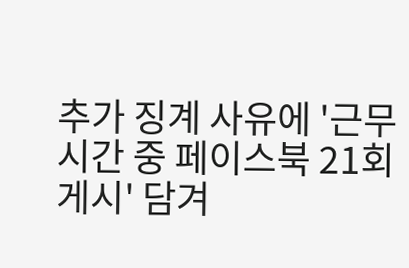추가 징계 사유에 '근무시간 중 페이스북 21회 게시' 담겨